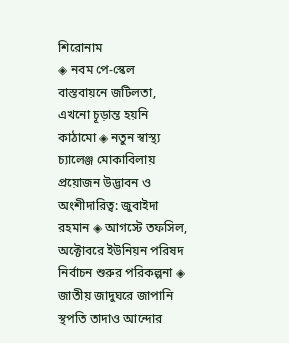শিরোনাম
◈ নবম পে-স্কেল বাস্তবায়নে জটিলতা, এখনো চূড়ান্ত হয়নি কাঠামো ◈ নতুন স্বাস্থ্য চ্যালেঞ্জ মোকাবিলায় প্রয়োজন উদ্ভাবন ও অংশীদারিত্ব: জুবাইদা রহমান ◈ আগস্টে তফসিল, অক্টোবরে ইউনিয়ন পরিষদ নির্বাচন শুরুর পরিকল্পনা ◈ জাতীয় জাদুঘরে জাপানি স্থপতি তাদাও আন্দোর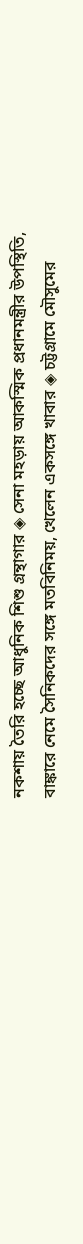নকশায় তৈরি হচ্ছে আধুনিক শিশু গ্রন্থাগার ◈ সেনা মহড়ায় আকস্মিক প্রধানমন্ত্রীর উপস্থিতি, বাঙ্কারে নেমে সৈনিকদের সঙ্গে মতবিনিময়, খেলেন একসঙ্গে খাবার ◈ চট্টগ্রামে মৌসুমের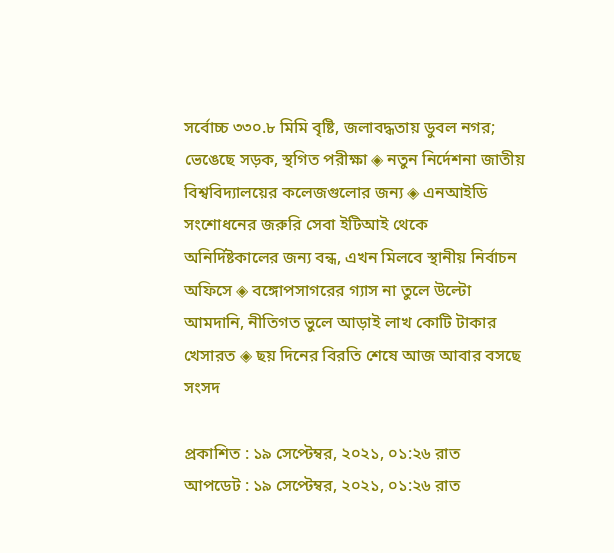সর্বোচ্চ ৩৩০.৮ মিমি বৃষ্টি, জলাবদ্ধতায় ডুবল নগর; ভেঙেছে সড়ক, স্থগিত পরীক্ষা ◈ নতুন নির্দেশনা জাতীয় বিশ্ববিদ্যালয়ের কলেজগুলোর জন্য ◈ এনআইডি সংশোধনের জরুরি সেবা ইটিআই থেকে অনির্দিষ্টকালের জন্য বন্ধ, এখন মিলবে স্থানীয় নির্বাচন অফিসে ◈ বঙ্গোপসাগরের গ্যাস না তুলে উল্টো আমদানি, নীতিগত ভুলে আড়াই লাখ কোটি টাকার খেসারত ◈ ছয় দিনের বিরতি শেষে আজ আবার বসছে সংসদ

প্রকাশিত : ১৯ সেপ্টেম্বর, ২০২১, ০১:২৬ রাত
আপডেট : ১৯ সেপ্টেম্বর, ২০২১, ০১:২৬ রাত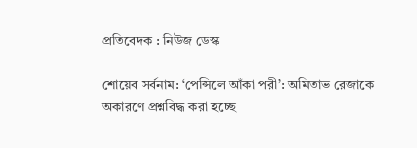প্রতিবেদক : নিউজ ডেস্ক

শোয়েব সর্বনাম: ‘পেন্সিলে আঁকা পরী’: অমিতাভ রেজাকে অকারণে প্রশ্নবিদ্ধ করা হচ্ছে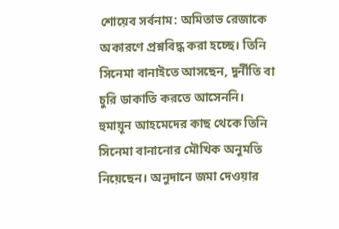শোয়েব সর্বনাম: অমিতাভ রেজাকে অকারণে প্রশ্নবিদ্ধ করা হচ্ছে। তিনি সিনেমা বানাইতে আসছেন, দুর্নীতি বা চুরি ডাকাতি করতে আসেননি। হুমায়ূন আহমেদের কাছ থেকে তিনি সিনেমা বানানোর মৌখিক অনুমতি নিয়েছেন। অনুদানে জমা দেওয়ার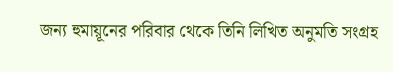জন্য হুমায়ূনের পরিবার থেকে তিনি লিখিত অনুমতি সংগ্রহ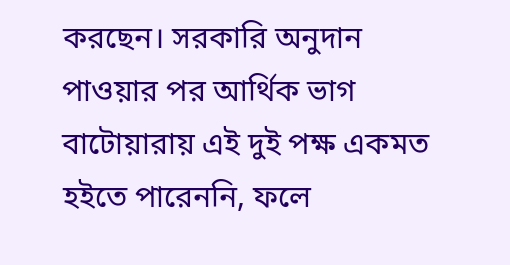করছেন। সরকারি অনুদান পাওয়ার পর আর্থিক ভাগ বাটোয়ারায় এই দুই পক্ষ একমত হইতে পারেননি, ফলে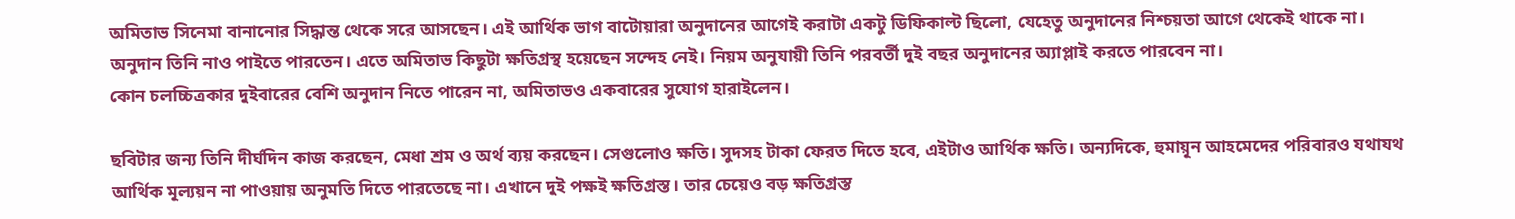অমিতাভ সিনেমা বানানোর সিদ্ধান্ত থেকে সরে আসছেন। এই আর্থিক ভাগ বাটোয়ারা অনুদানের আগেই করাটা একটু ডিফিকাল্ট ছিলো, যেহেতু অনুদানের নিশ্চয়তা আগে থেকেই থাকে না। অনুদান তিনি নাও পাইতে পারতেন। এতে অমিতাভ কিছুটা ক্ষতিগ্রস্থ হয়েছেন সন্দেহ নেই। নিয়ম অনুযায়ী তিনি পরবর্তী দুই বছর অনুদানের অ্যাপ্লাই করতে পারবেন না।
কোন চলচ্চিত্রকার দুইবারের বেশি অনুদান নিতে পারেন না, অমিতাভও একবারের সুযোগ হারাইলেন।

ছবিটার জন্য তিনি দীর্ঘদিন কাজ করছেন, মেধা শ্রম ও অর্থ ব্যয় করছেন। সেগুলোও ক্ষতি। সুদসহ টাকা ফেরত দিতে হবে, এইটাও আর্থিক ক্ষতি। অন্যদিকে, হুমায়ূন আহমেদের পরিবারও যথাযথ আর্থিক মূল্যয়ন না পাওয়ায় অনুমতি দিতে পারতেছে না। এখানে দুই পক্ষই ক্ষতিগ্রস্ত। তার চেয়েও বড় ক্ষতিগ্রস্ত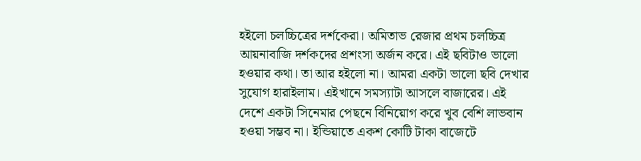হইলো চলচ্চিত্রের দর্শকেরা। অমিতাভ রেজার প্রথম চলচ্চিত্র আয়নাবাজি দর্শকদের প্রশংসা অর্জন করে। এই ছবিটাও ভালো হওয়ার কথা। তা আর হইলো না। আমরা একটা ভালো ছবি দেখার সুযোগ হারাইলাম। এইখানে সমস্যাটা আসলে বাজারের। এই দেশে একটা সিনেমার পেছনে বিনিয়োগ করে খুব বেশি লাভবান হওয়া সম্ভব না। ইন্ডিয়াতে একশ কোটি টাকা বাজেটে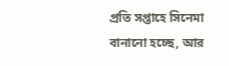প্রতি সপ্তাহে সিনেমা বানানো হচ্ছে, আর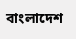বাংলাদেশ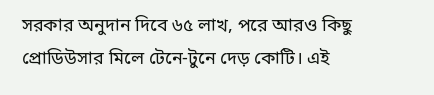সরকার অনুদান দিবে ৬৫ লাখ, পরে আরও কিছু প্রোডিউসার মিলে টেনে-টুনে দেড় কোটি। এই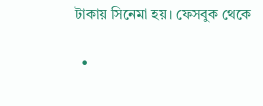টাকায় সিনেমা হয়। ফেসবুক থেকে

  •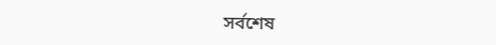সর্বশেষ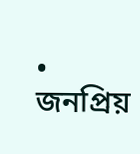• জনপ্রিয়